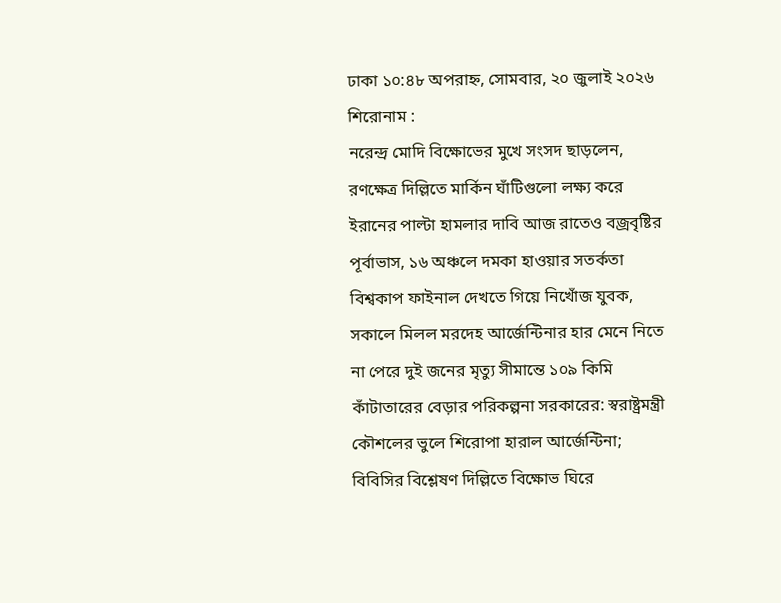ঢাকা ১০:৪৮ অপরাহ্ন, সোমবার, ২০ জুলাই ২০২৬
শিরোনাম :
নরেন্দ্র মোদি বিক্ষোভের মুখে সংসদ ছাড়লেন, রণক্ষেত্র দিল্লিতে মার্কিন ঘাঁটিগুলো লক্ষ্য করে ইরানের পাল্টা হামলার দাবি আজ রাতেও বজ্রবৃষ্টির পূর্বাভাস, ১৬ অঞ্চলে দমকা হাওয়ার সতর্কতা বিশ্বকাপ ফাইনাল দেখতে গিয়ে নিখোঁজ যুবক, সকালে মিলল মরদেহ আর্জেন্টিনার হার মেনে নিতে না পেরে দুই জনের মৃত্যু সীমান্তে ১০৯ কিমি কাঁটাতারের বেড়ার পরিকল্পনা সরকারের: স্বরাষ্ট্রমন্ত্রী কৌশলের ভুলে শিরোপা হারাল আর্জেন্টিনা; বিবিসির বিশ্লেষণ দিল্লিতে বিক্ষোভ ঘিরে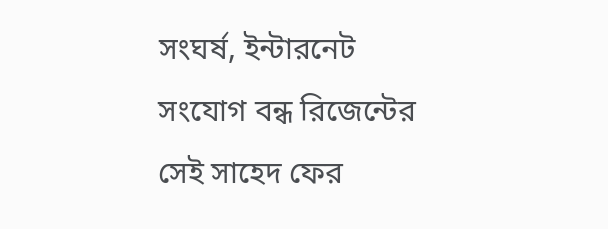সংঘর্ষ, ইন্টারনেট সংযোগ বন্ধ রিজেন্টের সেই সাহেদ ফের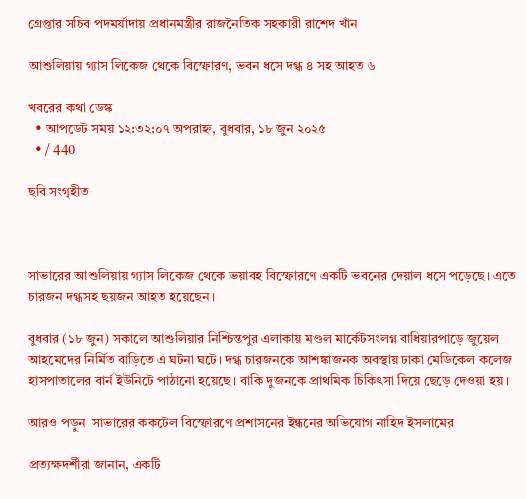গ্রেপ্তার সচিব পদমর্যাদায় প্রধানমন্ত্রীর রাজনৈতিক সহকারী রাশেদ খাঁন

আশুলিয়ায় গ্যাস লিকেজ থেকে বিস্ফোরণ, ভবন ধসে দগ্ধ ৪ সহ আহত ৬

খবরের কথা ডেস্ক
  • আপডেট সময় ১২:৩২:০৭ অপরাহ্ন, বুধবার, ১৮ জুন ২০২৫
  • / 440

ছবি সংগৃহীত



সাভারের আশুলিয়ায় গ্যাস লিকেজ থেকে ভয়াবহ বিস্ফোরণে একটি ভবনের দেয়াল ধসে পড়েছে। এতে চারজন দগ্ধসহ ছয়জন আহত হয়েছেন।

বুধবার (১৮ জুন) সকালে আশুলিয়ার নিশ্চিন্তপুর এলাকায় মণ্ডল মার্কেটসংলগ্ন বাধিয়ারপাড়ে জুয়েল আহমেদের নির্মিত বাড়িতে এ ঘটনা ঘটে। দগ্ধ চারজনকে আশঙ্কাজনক অবস্থায় ঢাকা মেডিকেল কলেজ হাসপাতালের বার্ন ইউনিটে পাঠানো হয়েছে। বাকি দুজনকে প্রাথমিক চিকিৎসা দিয়ে ছেড়ে দেওয়া হয়।

আরও পড়ুন  সাভারের ককটেল বিস্ফোরণে প্রশাসনের ইন্ধনের অভিযোগ নাহিদ ইসলামের

প্রত্যক্ষদর্শীরা জানান, একটি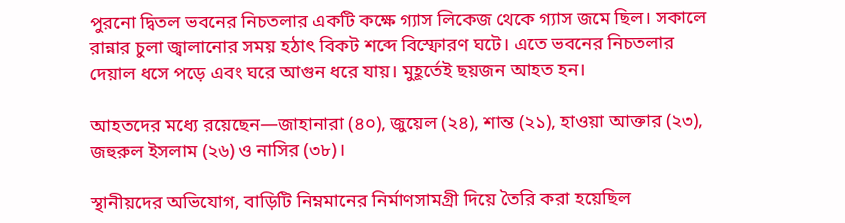পুরনো দ্বিতল ভবনের নিচতলার একটি কক্ষে গ্যাস লিকেজ থেকে গ্যাস জমে ছিল। সকালে রান্নার চুলা জ্বালানোর সময় হঠাৎ বিকট শব্দে বিস্ফোরণ ঘটে। এতে ভবনের নিচতলার দেয়াল ধসে পড়ে এবং ঘরে আগুন ধরে যায়। মুহূর্তেই ছয়জন আহত হন।

আহতদের মধ্যে রয়েছেন—জাহানারা (৪০), জুয়েল (২৪), শান্ত (২১), হাওয়া আক্তার (২৩), জহুরুল ইসলাম (২৬) ও নাসির (৩৮)।

স্থানীয়দের অভিযোগ, বাড়িটি নিম্নমানের নির্মাণসামগ্রী দিয়ে তৈরি করা হয়েছিল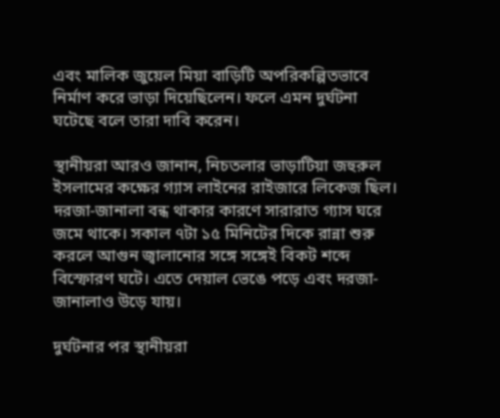এবং মালিক জুয়েল মিয়া বাড়িটি অপরিকল্পিতভাবে নির্মাণ করে ভাড়া দিয়েছিলেন। ফলে এমন দুর্ঘটনা ঘটেছে বলে তারা দাবি করেন।

স্থানীয়রা আরও জানান, নিচতলার ভাড়াটিয়া জহুরুল ইসলামের কক্ষের গ্যাস লাইনের রাইজারে লিকেজ ছিল। দরজা-জানালা বন্ধ থাকার কারণে সারারাত গ্যাস ঘরে জমে থাকে। সকাল ৭টা ১৫ মিনিটের দিকে রান্না শুরু করলে আগুন জ্বালানোর সঙ্গে সঙ্গেই বিকট শব্দে বিস্ফোরণ ঘটে। এতে দেয়াল ভেঙে পড়ে এবং দরজা-জানালাও উড়ে যায়।

দুর্ঘটনার পর স্থানীয়রা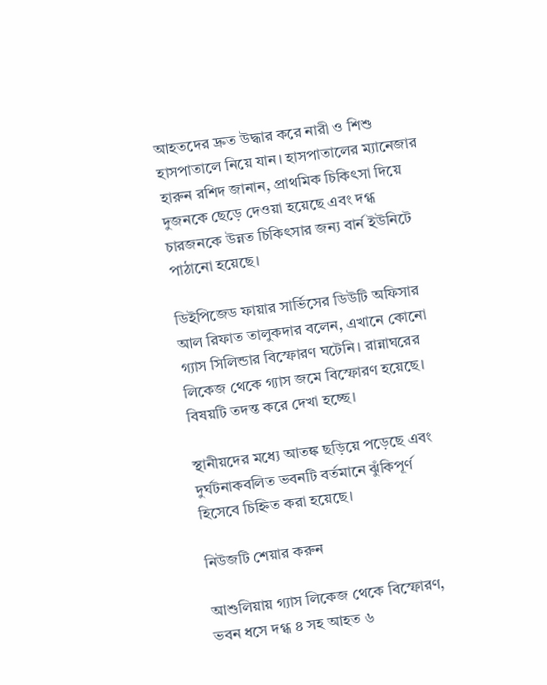আহতদের দ্রুত উদ্ধার করে নারী ও শিশু হাসপাতালে নিয়ে যান। হাসপাতালের ম্যানেজার হারুন রশিদ জানান, প্রাথমিক চিকিৎসা দিয়ে দুজনকে ছেড়ে দেওয়া হয়েছে এবং দগ্ধ চারজনকে উন্নত চিকিৎসার জন্য বার্ন ইউনিটে পাঠানো হয়েছে।

ডিইপিজেড ফায়ার সার্ভিসের ডিউটি অফিসার আল রিফাত তালুকদার বলেন, এখানে কোনো গ্যাস সিলিন্ডার বিস্ফোরণ ঘটেনি। রান্নাঘরের লিকেজ থেকে গ্যাস জমে বিস্ফোরণ হয়েছে। বিষয়টি তদন্ত করে দেখা হচ্ছে।

স্থানীয়দের মধ্যে আতঙ্ক ছড়িয়ে পড়েছে এবং দুর্ঘটনাকবলিত ভবনটি বর্তমানে ঝুঁকিপূর্ণ হিসেবে চিহ্নিত করা হয়েছে।

নিউজটি শেয়ার করুন

আশুলিয়ায় গ্যাস লিকেজ থেকে বিস্ফোরণ, ভবন ধসে দগ্ধ ৪ সহ আহত ৬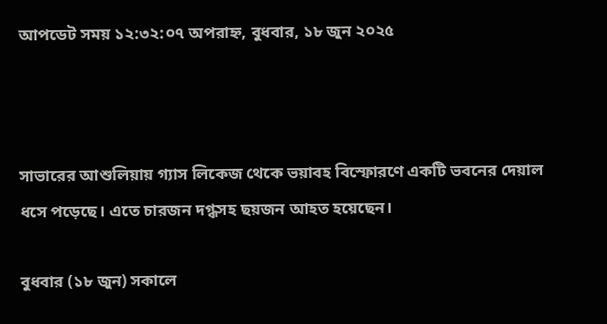আপডেট সময় ১২:৩২:০৭ অপরাহ্ন, বুধবার, ১৮ জুন ২০২৫



সাভারের আশুলিয়ায় গ্যাস লিকেজ থেকে ভয়াবহ বিস্ফোরণে একটি ভবনের দেয়াল ধসে পড়েছে। এতে চারজন দগ্ধসহ ছয়জন আহত হয়েছেন।

বুধবার (১৮ জুন) সকালে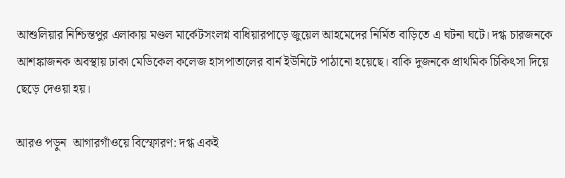আশুলিয়ার নিশ্চিন্তপুর এলাকায় মণ্ডল মার্কেটসংলগ্ন বাধিয়ারপাড়ে জুয়েল আহমেদের নির্মিত বাড়িতে এ ঘটনা ঘটে। দগ্ধ চারজনকে আশঙ্কাজনক অবস্থায় ঢাকা মেডিকেল কলেজ হাসপাতালের বার্ন ইউনিটে পাঠানো হয়েছে। বাকি দুজনকে প্রাথমিক চিকিৎসা দিয়ে ছেড়ে দেওয়া হয়।

আরও পড়ুন  আগারগাঁওয়ে বিস্ফোরণ: দগ্ধ একই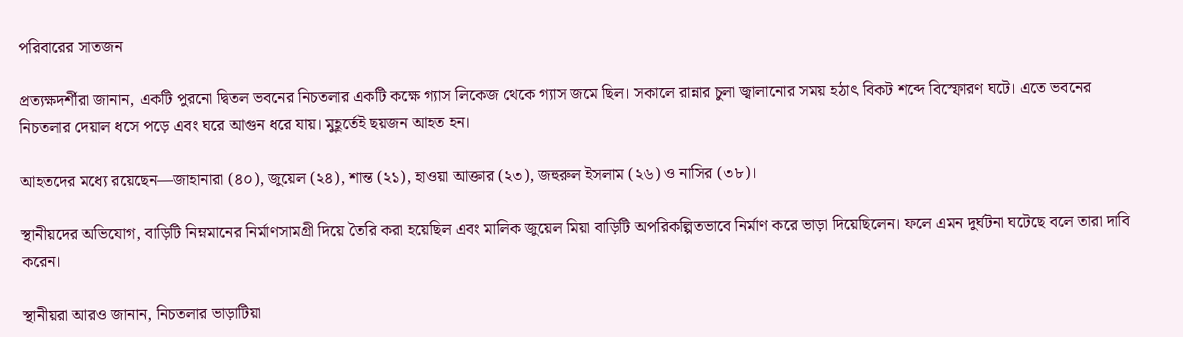পরিবারের সাতজন

প্রত্যক্ষদর্শীরা জানান, একটি পুরনো দ্বিতল ভবনের নিচতলার একটি কক্ষে গ্যাস লিকেজ থেকে গ্যাস জমে ছিল। সকালে রান্নার চুলা জ্বালানোর সময় হঠাৎ বিকট শব্দে বিস্ফোরণ ঘটে। এতে ভবনের নিচতলার দেয়াল ধসে পড়ে এবং ঘরে আগুন ধরে যায়। মুহূর্তেই ছয়জন আহত হন।

আহতদের মধ্যে রয়েছেন—জাহানারা (৪০), জুয়েল (২৪), শান্ত (২১), হাওয়া আক্তার (২৩), জহুরুল ইসলাম (২৬) ও নাসির (৩৮)।

স্থানীয়দের অভিযোগ, বাড়িটি নিম্নমানের নির্মাণসামগ্রী দিয়ে তৈরি করা হয়েছিল এবং মালিক জুয়েল মিয়া বাড়িটি অপরিকল্পিতভাবে নির্মাণ করে ভাড়া দিয়েছিলেন। ফলে এমন দুর্ঘটনা ঘটেছে বলে তারা দাবি করেন।

স্থানীয়রা আরও জানান, নিচতলার ভাড়াটিয়া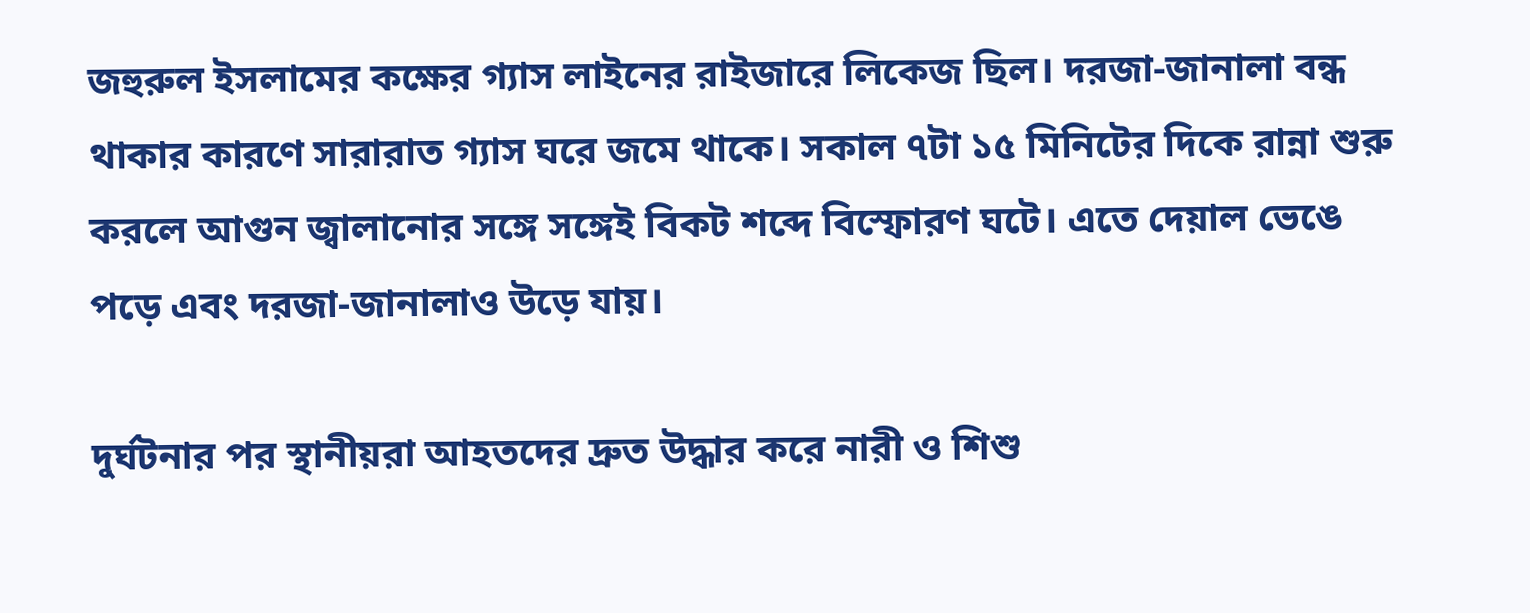জহুরুল ইসলামের কক্ষের গ্যাস লাইনের রাইজারে লিকেজ ছিল। দরজা-জানালা বন্ধ থাকার কারণে সারারাত গ্যাস ঘরে জমে থাকে। সকাল ৭টা ১৫ মিনিটের দিকে রান্না শুরু করলে আগুন জ্বালানোর সঙ্গে সঙ্গেই বিকট শব্দে বিস্ফোরণ ঘটে। এতে দেয়াল ভেঙে পড়ে এবং দরজা-জানালাও উড়ে যায়।

দুর্ঘটনার পর স্থানীয়রা আহতদের দ্রুত উদ্ধার করে নারী ও শিশু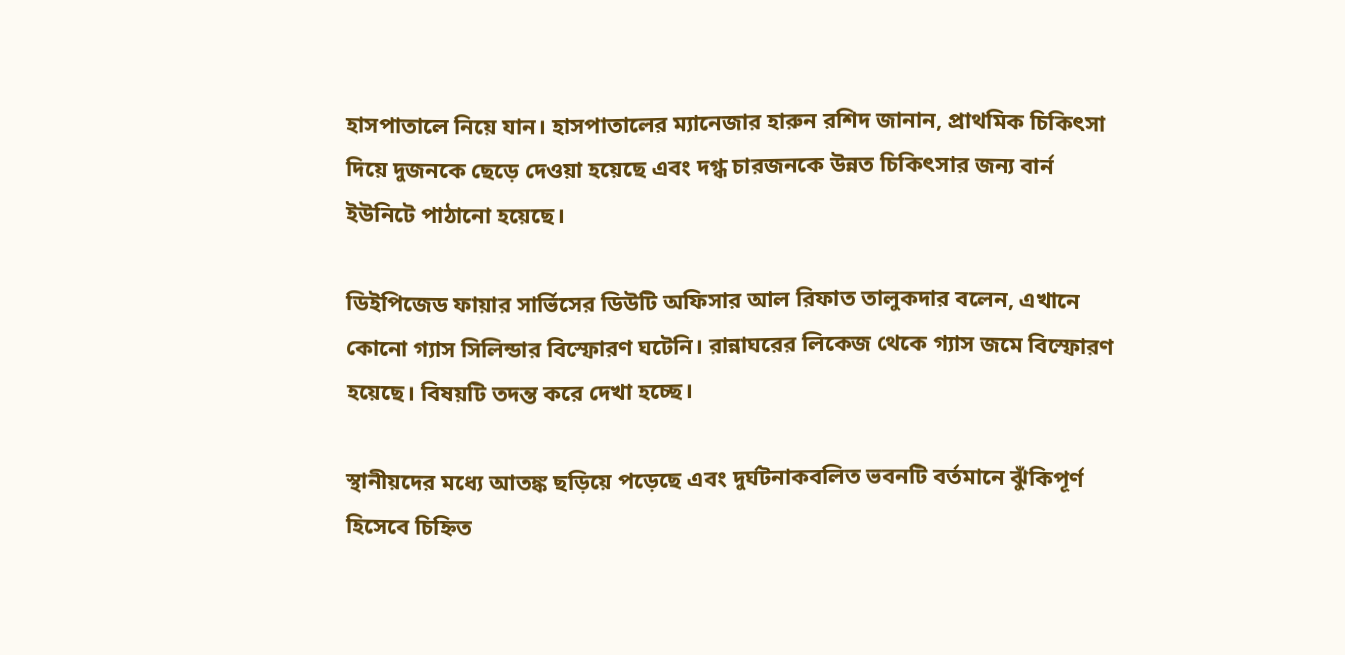হাসপাতালে নিয়ে যান। হাসপাতালের ম্যানেজার হারুন রশিদ জানান, প্রাথমিক চিকিৎসা দিয়ে দুজনকে ছেড়ে দেওয়া হয়েছে এবং দগ্ধ চারজনকে উন্নত চিকিৎসার জন্য বার্ন ইউনিটে পাঠানো হয়েছে।

ডিইপিজেড ফায়ার সার্ভিসের ডিউটি অফিসার আল রিফাত তালুকদার বলেন, এখানে কোনো গ্যাস সিলিন্ডার বিস্ফোরণ ঘটেনি। রান্নাঘরের লিকেজ থেকে গ্যাস জমে বিস্ফোরণ হয়েছে। বিষয়টি তদন্ত করে দেখা হচ্ছে।

স্থানীয়দের মধ্যে আতঙ্ক ছড়িয়ে পড়েছে এবং দুর্ঘটনাকবলিত ভবনটি বর্তমানে ঝুঁকিপূর্ণ হিসেবে চিহ্নিত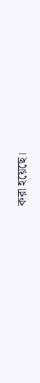করা হয়েছে।